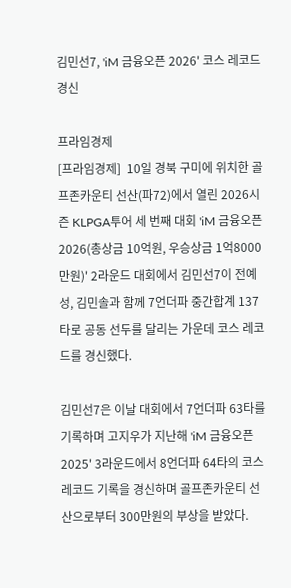김민선7, 'iM 금융오픈 2026' 코스 레코드 경신

프라임경제
[프라임경제]  10일 경북 구미에 위치한 골프존카운티 선산(파72)에서 열린 2026시즌 KLPGA투어 세 번째 대회 'iM 금융오픈 2026(총상금 10억원, 우승상금 1억8000만원)' 2라운드 대회에서 김민선7이 전예성, 김민솔과 함께 7언더파 중간합계 137타로 공동 선두를 달리는 가운데 코스 레코드를 경신했다.

김민선7은 이날 대회에서 7언더파 63타를 기록하며 고지우가 지난해 'iM 금융오픈 2025' 3라운드에서 8언더파 64타의 코스 레코드 기록을 경신하며 골프존카운티 선산으로부터 300만원의 부상을 받았다.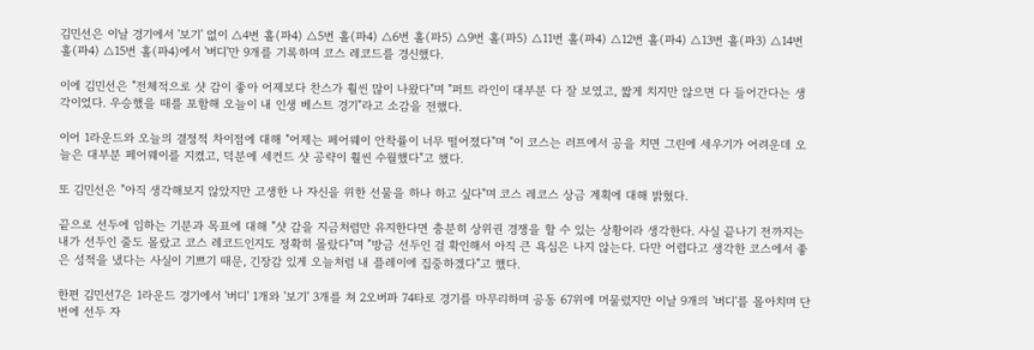김민선은 이날 경기에서 '보기' 없이 △4번 홀(파4) △5번 홀(파4) △6번 홀(파5) △9번 홀(파5) △11번 홀(파4) △12번 홀(파4) △13번 홀(파3) △14번 홀(파4) △15번 홀(파4)에서 '버디'만 9개를 기록하며 코스 레코드를 경신했다.

이에 김민선은 "전체적으로 샷 감이 좋아 어제보다 찬스가 훨씬 많이 나왔다"며 "퍼트 라인이 대부분 다 잘 보였고, 짧게 치지만 않으면 다 들어간다는 생각이었다. 우승했을 때를 포함해 오늘이 내 인생 베스트 경기"라고 소감을 전했다.

이어 1라운드와 오늘의 결정적 차이점에 대해 "어제는 페어웨이 안착률이 너무 떨어졌다"며 "이 코스는 러프에서 공을 치면 그린에 세우기가 어려운데 오늘은 대부분 페어웨이를 지켰고, 덕분에 세컨드 샷 공략이 훨씬 수월했다"고 했다.

또 김민선은 "아직 생각해보지 않았지만 고생한 나 자신을 위한 선물을 하나 하고 싶다"며 코스 레코스 상금 계획에 대해 밝혔다.

끝으로 선두에 임하는 기분과 목표에 대해 "샷 감을 지금처럼만 유지한다면 충분히 상위권 경쟁을 할 수 있는 상황이라 생각한다. 사실 끝나기 전까지는 내가 선두인 줄도 몰랐고 코스 레코드인지도 정확히 몰랐다"며 "방금 선두인 걸 확인해서 아직 큰 욕심은 나지 않는다. 다만 어렵다고 생각한 코스에서 좋은 성적을 냈다는 사실이 기쁘기 때문, 긴장감 있게 오늘처럼 내 플레이에 집중하겠다"고 했다.

한편 김민선7은 1라운드 경기에서 '버디' 1개와 '보기' 3개를 쳐 2오버파 74타로 경기를 마무리하며 공동 67위에 머물렀지만 이날 9개의 '버디'를 몰아치며 단번에 선두 자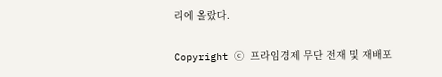리에 올랐다.

Copyright ⓒ 프라임경제 무단 전재 및 재배포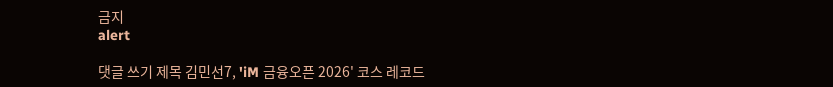금지
alert

댓글 쓰기 제목 김민선7, 'iM 금융오픈 2026' 코스 레코드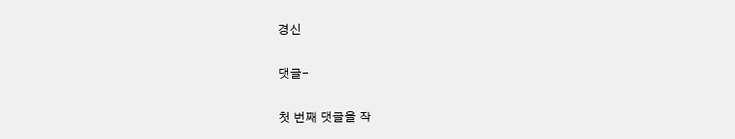경신

댓글-

첫 번째 댓글을 작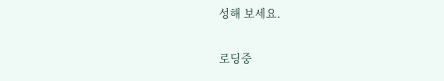성해 보세요.

로딩중